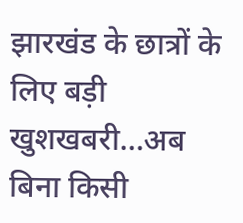झारखंड के छात्रों के लिए बड़ी खुशखबरी…अब बिना किसी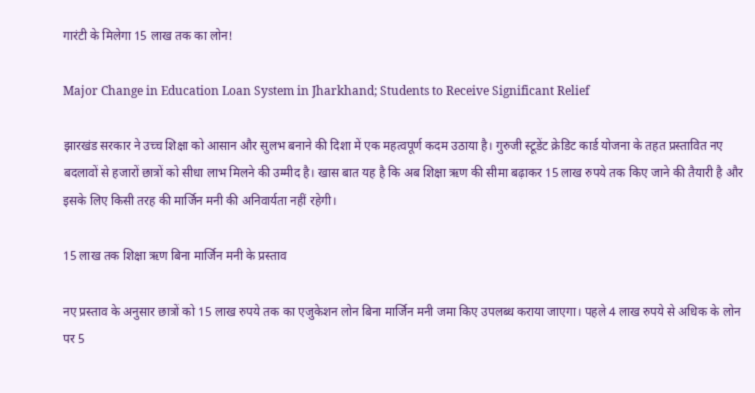गारंटी के मिलेगा 15 लाख तक का लोन!

Major Change in Education Loan System in Jharkhand; Students to Receive Significant Relief

झारखंड सरकार ने उच्च शिक्षा को आसान और सुलभ बनाने की दिशा में एक महत्वपूर्ण कदम उठाया है। गुरुजी स्टूडेंट क्रेडिट कार्ड योजना के तहत प्रस्तावित नए बदलावों से हजारों छात्रों को सीधा लाभ मिलने की उम्मीद है। खास बात यह है कि अब शिक्षा ऋण की सीमा बढ़ाकर 15 लाख रुपये तक किए जाने की तैयारी है और इसके लिए किसी तरह की मार्जिन मनी की अनिवार्यता नहीं रहेगी।

15 लाख तक शिक्षा ऋण बिना मार्जिन मनी के प्रस्ताव

नए प्रस्ताव के अनुसार छात्रों को 15 लाख रुपये तक का एजुकेशन लोन बिना मार्जिन मनी जमा किए उपलब्ध कराया जाएगा। पहले 4 लाख रुपये से अधिक के लोन पर 5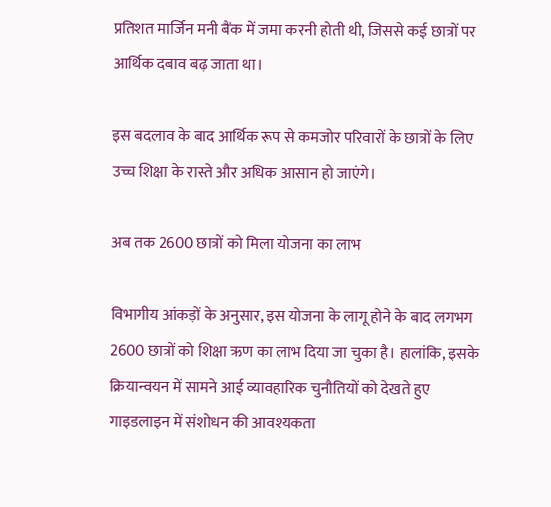प्रतिशत मार्जिन मनी बैंक में जमा करनी होती थी, जिससे कई छात्रों पर आर्थिक दबाव बढ़ जाता था।

इस बदलाव के बाद आर्थिक रूप से कमजोर परिवारों के छात्रों के लिए उच्च शिक्षा के रास्ते और अधिक आसान हो जाएंगे।

अब तक 2600 छात्रों को मिला योजना का लाभ

विभागीय आंकड़ों के अनुसार, इस योजना के लागू होने के बाद लगभग 2600 छात्रों को शिक्षा ऋण का लाभ दिया जा चुका है। हालांकि, इसके क्रियान्वयन में सामने आई व्यावहारिक चुनौतियों को देखते हुए गाइडलाइन में संशोधन की आवश्यकता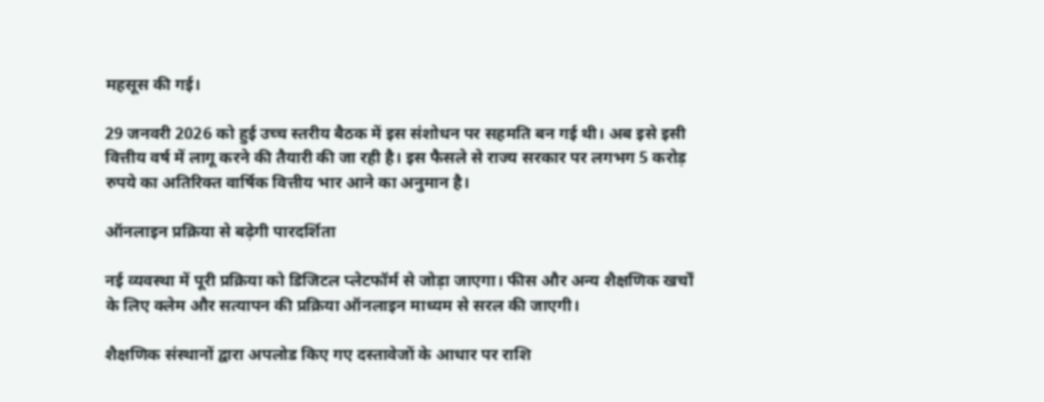महसूस की गई।

29 जनवरी 2026 को हुई उच्च स्तरीय बैठक में इस संशोधन पर सहमति बन गई थी। अब इसे इसी वित्तीय वर्ष में लागू करने की तैयारी की जा रही है। इस फैसले से राज्य सरकार पर लगभग 5 करोड़ रुपये का अतिरिक्त वार्षिक वित्तीय भार आने का अनुमान है।

ऑनलाइन प्रक्रिया से बढ़ेगी पारदर्शिता

नई व्यवस्था में पूरी प्रक्रिया को डिजिटल प्लेटफॉर्म से जोड़ा जाएगा। फीस और अन्य शैक्षणिक खर्चों के लिए क्लेम और सत्यापन की प्रक्रिया ऑनलाइन माध्यम से सरल की जाएगी।

शैक्षणिक संस्थानों द्वारा अपलोड किए गए दस्तावेजों के आधार पर राशि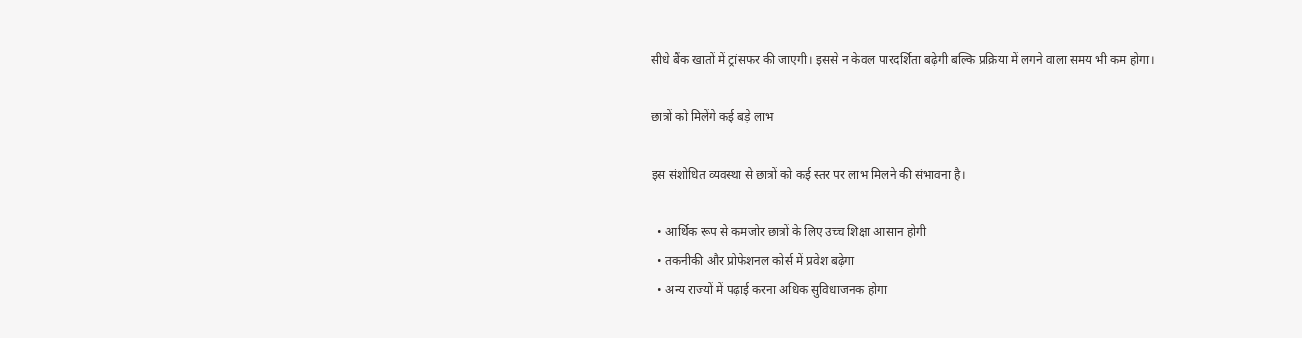सीधे बैंक खातों में ट्रांसफर की जाएगी। इससे न केवल पारदर्शिता बढ़ेगी बल्कि प्रक्रिया में लगने वाला समय भी कम होगा।

छात्रों को मिलेंगे कई बड़े लाभ

इस संशोधित व्यवस्था से छात्रों को कई स्तर पर लाभ मिलने की संभावना है।

  • आर्थिक रूप से कमजोर छात्रों के लिए उच्च शिक्षा आसान होगी
  • तकनीकी और प्रोफेशनल कोर्स में प्रवेश बढ़ेगा
  • अन्य राज्यों में पढ़ाई करना अधिक सुविधाजनक होगा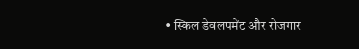• स्किल डेवलपमेंट और रोजगार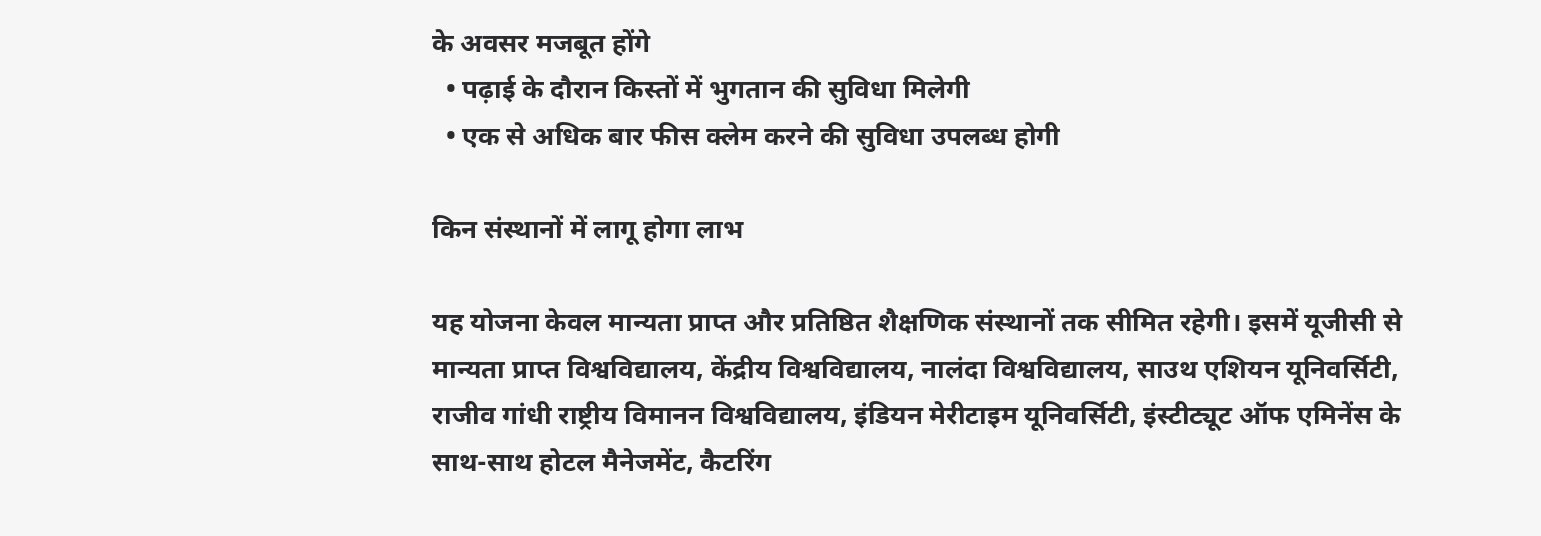के अवसर मजबूत होंगे
  • पढ़ाई के दौरान किस्तों में भुगतान की सुविधा मिलेगी
  • एक से अधिक बार फीस क्लेम करने की सुविधा उपलब्ध होगी

किन संस्थानों में लागू होगा लाभ

यह योजना केवल मान्यता प्राप्त और प्रतिष्ठित शैक्षणिक संस्थानों तक सीमित रहेगी। इसमें यूजीसी से मान्यता प्राप्त विश्वविद्यालय, केंद्रीय विश्वविद्यालय, नालंदा विश्वविद्यालय, साउथ एशियन यूनिवर्सिटी, राजीव गांधी राष्ट्रीय विमानन विश्वविद्यालय, इंडियन मेरीटाइम यूनिवर्सिटी, इंस्टीट्यूट ऑफ एमिनेंस के साथ-साथ होटल मैनेजमेंट, कैटरिंग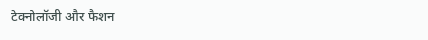टेक्नोलॉजी और फैशन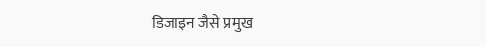डिजाइन जैसे प्रमुख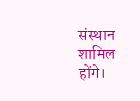संस्थान शामिल होंगे।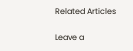Related Articles

Leave a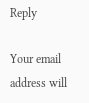Reply

Your email address will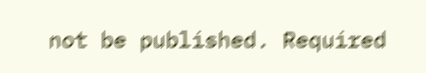not be published. Required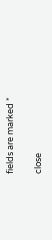fields are marked *

close